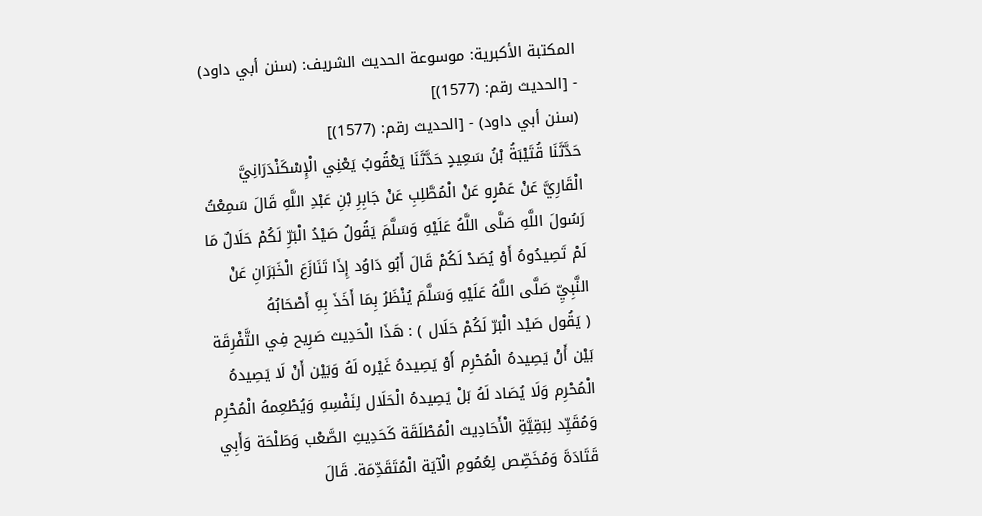المكتبة الأكبرية: موسوعة الحديث الشريف: (سنن أبي داود) - [الحديث رقم: (1577)]
(سنن أبي داود) - [الحديث رقم: (1577)]
حَدَّثَنَا قُتَيْبَةُ بْنُ سَعِيدٍ حَدَّثَنَا يَعْقُوبُ يَعْنِي الْإِسْكَنْدَرَانِيَّ الْقَارِيَّ عَنْ عَمْرٍو عَنْ الْمُطَّلِبِ عَنْ جَابِرِ بْنِ عَبْدِ اللَّهِ قَالَ سَمِعْتُ رَسُولَ اللَّهِ صَلَّى اللَّهُ عَلَيْهِ وَسَلَّمَ يَقُولُ صَيْدُ الْبَرِّ لَكُمْ حَلَالٌ مَا لَمْ تَصِيدُوهُ أَوْ يُصَدْ لَكُمْ قَالَ أَبُو دَاوُد إِذَا تَنَازَعَ الْخَبَرَانِ عَنْ النَّبِيِّ صَلَّى اللَّهُ عَلَيْهِ وَسَلَّمَ يُنْظَرُ بِمَا أَخَذَ بِهِ أَصْحَابُهُ
( يَقُول صَيْد الْبَرّ لَكُمْ حَلَال ) : هَذَا الْحَدِيث صَرِيح فِي التَّفْرِقَة بَيْن أَنْ يَصِيدهُ الْمُحْرِم أَوْ يَصِيدهُ غَيْره لَهُ وَبَيْن أَنْ لَا يَصِيدهُ الْمُحْرِم وَلَا يُصَاد لَهُ بَلْ يَصِيدهُ الْحَلَال لِنَفْسِهِ وَيُطْعِمهُ الْمُحْرِم وَمُقَيِّد لِبَقِيَّةِ الْأَحَادِيث الْمُطْلَقَة كَحَدِيثِ الصَّعْب وَطَلْحَة وَأَبِي قَتَادَةَ وَمُخَصِّص لِعُمُومِ الْآيَة الْمُتَقَدِّمَة. قَالَ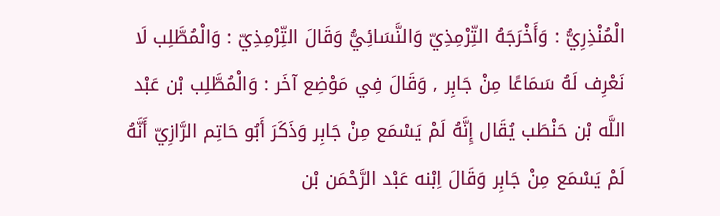الْمُنْذِرِيُّ : وَأَخْرَجَهُ التِّرْمِذِيّ وَالنَّسَائِيُّ وَقَالَ التِّرْمِذِيّ : وَالْمُطَّلِب لَا نَعْرِف لَهُ سَمَاعًا مِنْ جَابِر , وَقَالَ فِي مَوْضِع آخَر : وَالْمُطَّلِب بْن عَبْد اللَّه بْن حَنْطَب يُقَال إِنَّهُ لَمْ يَسْمَع مِنْ جَابِر وَذَكَرَ أَبُو حَاتِم الرَّازِيّ أَنَّهُ لَمْ يَسْمَع مِنْ جَابِر وَقَالَ اِبْنه عَبْد الرَّحْمَن بْن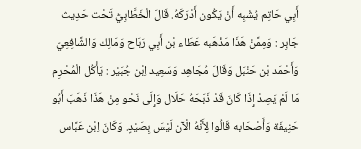أَبِي حَاتِم يُشْبِه أَنْ يَكُون أَدْرَكَهُ. قَالَ الْخَطَّابِيُّ تَحْت حَدِيث جَابِر : وَمِمَّنْ هَذَا مَذْهَبه عَطَاء بْن أَبِي رَبَاح وَمَالِك وَالشَّافِعِيّ وَأَحْمَد بْن حَنْبَل وَقَالَ مُجَاهِد وَسَعِيد اِبْن جُبَيْر : يَأْكُل الْمُحْرِم مَا لَمْ يَصِدْ إِذَا كَانَ قَدْ ذَبَحَهُ حَلَال وَإِلَى نَحْو مِنْ هَذَا ذَهَبَ أَبُو حَنِيفَة وَأَصْحَابه قَالُوا لِأَنَّهُ الْآن لَيْسَ بِصَيْدٍ. وَكَانَ اِبْن عَبَّاس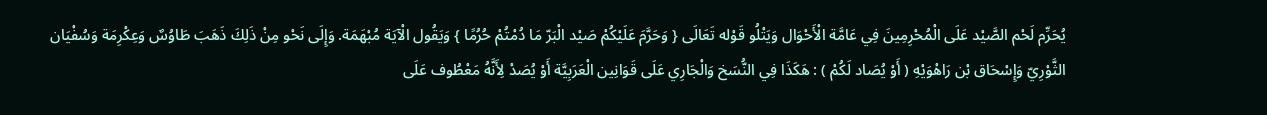يُحَرِّم لَحْم الصَّيْد عَلَى الْمُحْرِمِينَ فِي عَامَّة الْأَحْوَال وَيَتْلُو قَوْله تَعَالَى { وَحَرَّمَ عَلَيْكُمْ صَيْد الْبَرّ مَا دُمْتُمْ حُرُمًا } وَيَقُول الْآيَة مُبْهَمَة. وَإِلَى نَحْو مِنْ ذَلِكَ ذَهَبَ طَاوُسٌ وَعِكْرِمَة وَسُفْيَان الثَّوْرِيّ وَإِسْحَاق بْن رَاهْوَيْهِ ( أَوْ يُصَاد لَكُمْ ) : هَكَذَا فِي النُّسَخ وَالْجَارِي عَلَى قَوَانِين الْعَرَبِيَّة أَوْ يُصَدْ لِأَنَّهُ مَعْطُوف عَلَى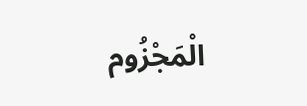الْمَجْزُوم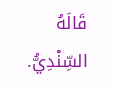قَالَهُ السِّنْدِيُّ.